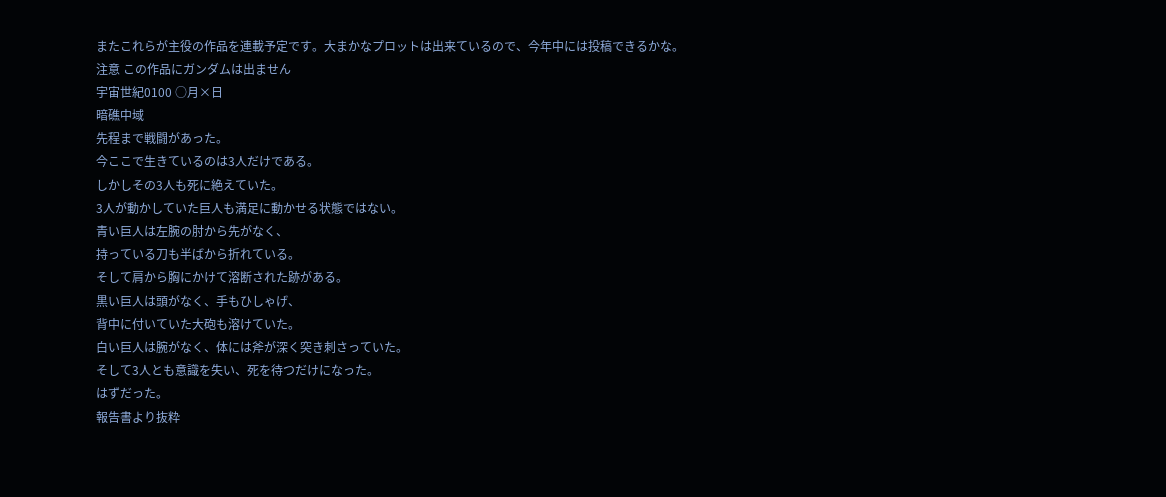またこれらが主役の作品を連載予定です。大まかなプロットは出来ているので、今年中には投稿できるかな。
注意 この作品にガンダムは出ません
宇宙世紀0100 ○月×日
暗礁中域
先程まで戦闘があった。
今ここで生きているのは3人だけである。
しかしその3人も死に絶えていた。
3人が動かしていた巨人も満足に動かせる状態ではない。
青い巨人は左腕の肘から先がなく、
持っている刀も半ばから折れている。
そして肩から胸にかけて溶断された跡がある。
黒い巨人は頭がなく、手もひしゃげ、
背中に付いていた大砲も溶けていた。
白い巨人は腕がなく、体には斧が深く突き刺さっていた。
そして3人とも意識を失い、死を待つだけになった。
はずだった。
報告書より抜粋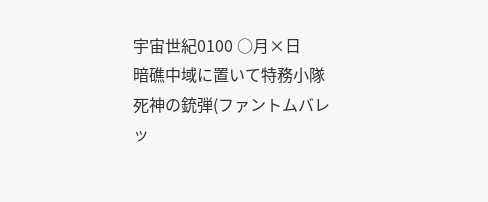宇宙世紀0100 ○月×日
暗礁中域に置いて特務小隊
死神の銃弾(ファントムバレッ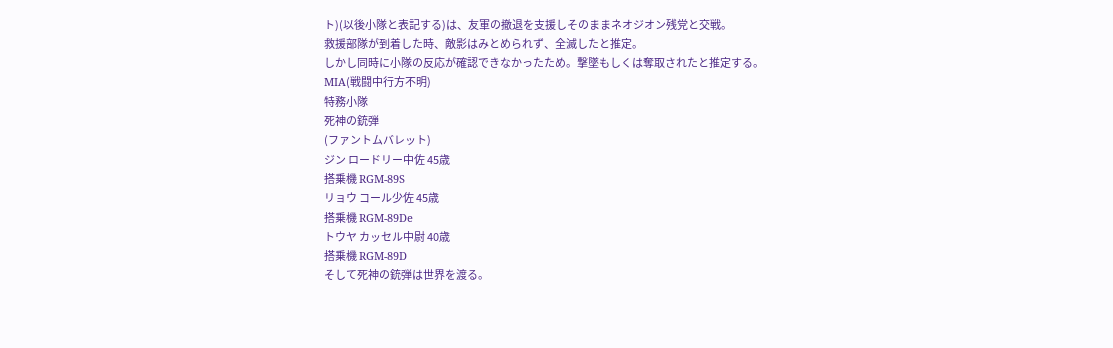ト)(以後小隊と表記する)は、友軍の撤退を支援しそのままネオジオン残党と交戦。
救援部隊が到着した時、敵影はみとめられず、全滅したと推定。
しかし同時に小隊の反応が確認できなかったため。撃墜もしくは奪取されたと推定する。
MIA(戦闘中行方不明)
特務小隊
死神の銃弾
(ファントムバレット)
ジン ロードリー中佐 45歳
搭乗機 RGM-89S
リョウ コール少佐 45歳
搭乗機 RGM-89De
トウヤ カッセル中尉 40歳
搭乗機 RGM-89D
そして死神の銃弾は世界を渡る。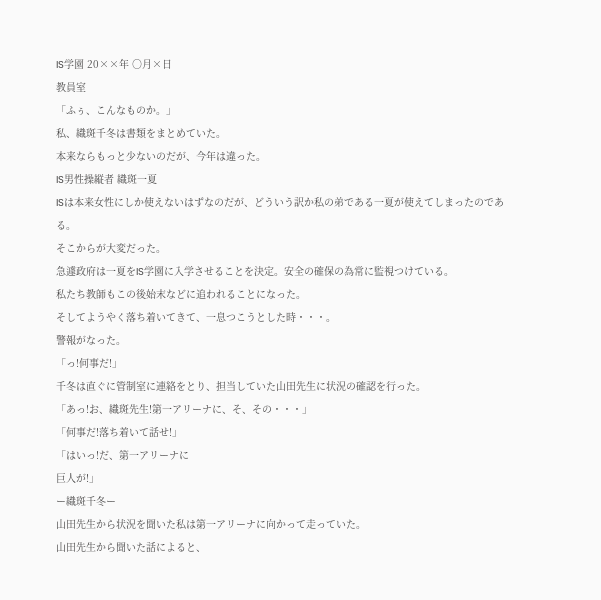IS学園 20××年 ○月×日
教員室
「ふぅ、こんなものか。」
私、織斑千冬は書類をまとめていた。
本来ならもっと少ないのだが、今年は違った。
IS男性操縦者 織斑一夏
ISは本来女性にしか使えないはずなのだが、どういう訳か私の弟である一夏が使えてしまったのである。
そこからが大変だった。
急遽政府は一夏をIS学園に入学させることを決定。安全の確保の為常に監視つけている。
私たち教師もこの後始末などに追われることになった。
そしてようやく落ち着いてきて、一息つこうとした時・・・。
警報がなった。
「っ!何事だ!」
千冬は直ぐに管制室に連絡をとり、担当していた山田先生に状況の確認を行った。
「あっ!お、織斑先生!第一アリーナに、そ、その・・・」
「何事だ!落ち着いて話せ!」
「はいっ!だ、第一アリーナに
巨人が!」
ー織斑千冬ー
山田先生から状況を聞いた私は第一アリーナに向かって走っていた。
山田先生から聞いた話によると、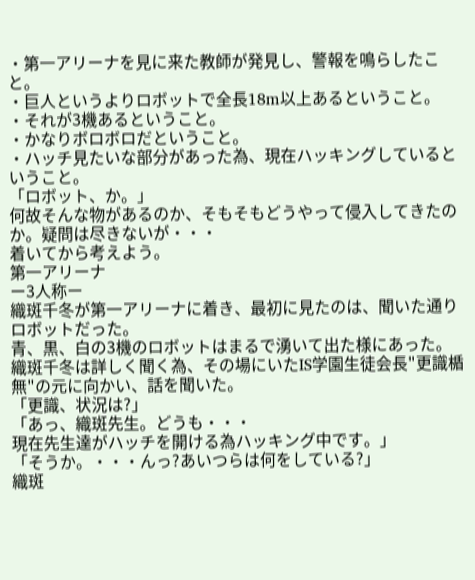・第一アリーナを見に来た教師が発見し、警報を鳴らしたこと。
・巨人というよりロボットで全長18m以上あるということ。
・それが3機あるということ。
・かなりボロボロだということ。
・ハッチ見たいな部分があった為、現在ハッキングしているということ。
「ロボット、か。」
何故そんな物があるのか、そもそもどうやって侵入してきたのか。疑問は尽きないが・・・
着いてから考えよう。
第一アリーナ
ー3人称ー
織斑千冬が第一アリーナに着き、最初に見たのは、聞いた通りロボットだった。
青、黒、白の3機のロボットはまるで湧いて出た様にあった。
織斑千冬は詳しく聞く為、その場にいたIS学園生徒会長"更識楯無"の元に向かい、話を聞いた。
「更識、状況は?」
「あっ、織斑先生。どうも・・・
現在先生達がハッチを開ける為ハッキング中です。」
「そうか。・・・んっ?あいつらは何をしている?」
織斑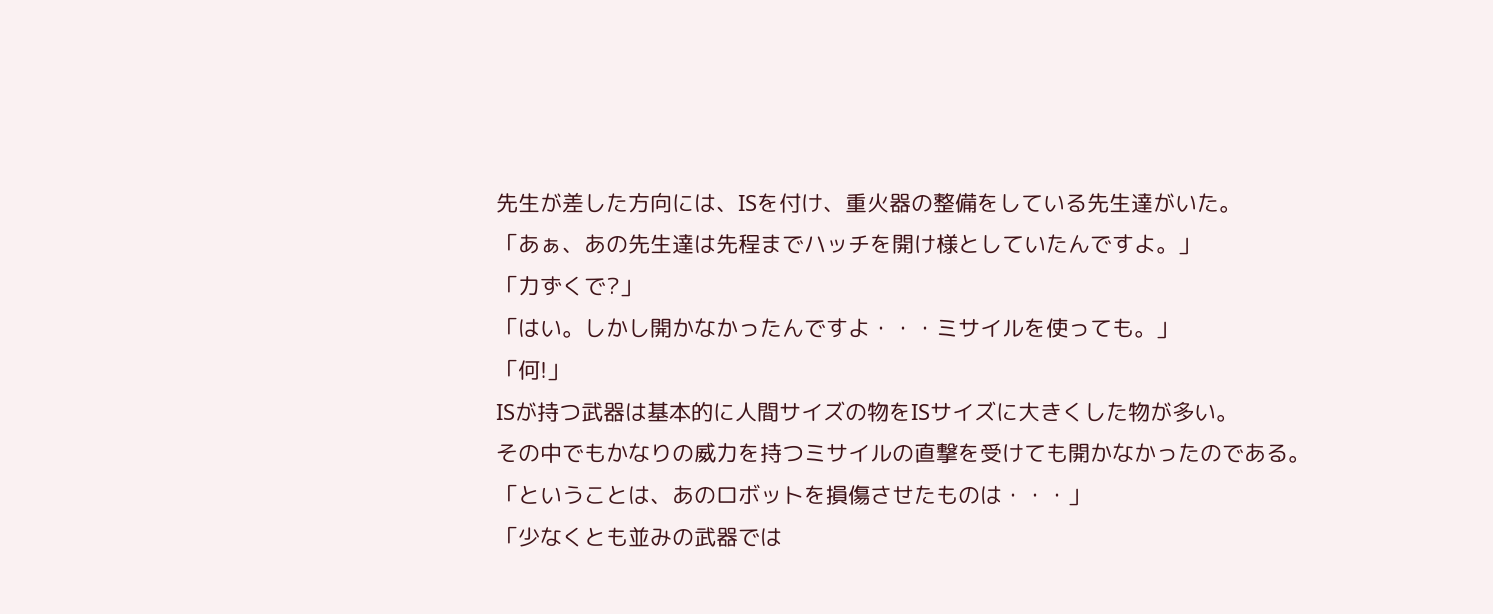先生が差した方向には、ISを付け、重火器の整備をしている先生達がいた。
「あぁ、あの先生達は先程までハッチを開け様としていたんですよ。」
「力ずくで?」
「はい。しかし開かなかったんですよ・・・ミサイルを使っても。」
「何!」
ISが持つ武器は基本的に人間サイズの物をISサイズに大きくした物が多い。
その中でもかなりの威力を持つミサイルの直撃を受けても開かなかったのである。
「ということは、あのロボットを損傷させたものは・・・」
「少なくとも並みの武器では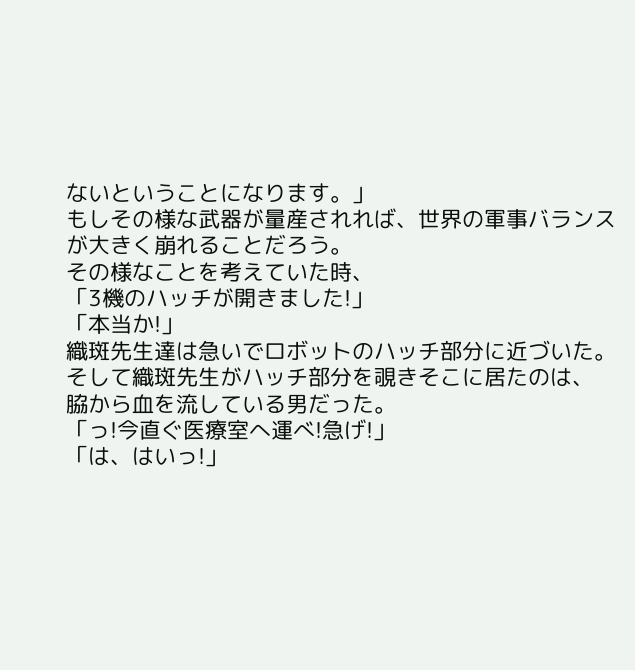ないということになります。」
もしその様な武器が量産されれば、世界の軍事バランスが大きく崩れることだろう。
その様なことを考えていた時、
「3機のハッチが開きました!」
「本当か!」
織斑先生達は急いでロボットのハッチ部分に近づいた。
そして織斑先生がハッチ部分を覗きそこに居たのは、
脇から血を流している男だった。
「っ!今直ぐ医療室へ運べ!急げ!」
「は、はいっ!」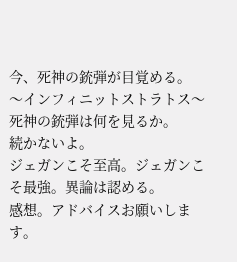今、死神の銃弾が目覚める。
〜インフィニットストラトス〜
死神の銃弾は何を見るか。
続かないよ。
ジェガンこそ至高。ジェガンこそ最強。異論は認める。
感想。アドバイスお願いします。